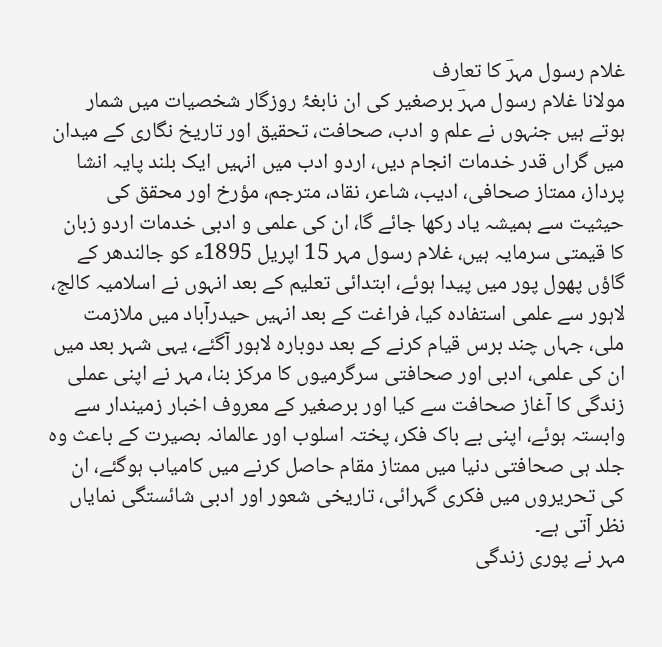غلام رسول مہرؔ کا تعارف
مولانا غلام رسول مہرؔ برصغیر کی ان نابغۂ روزگار شخصیات میں شمار ہوتے ہیں جنہوں نے علم و ادب، صحافت، تحقیق اور تاریخ نگاری کے میدان میں گراں قدر خدمات انجام دیں، اردو ادب میں انہیں ایک بلند پایہ انشا پرداز، ممتاز صحافی، ادیب، شاعر، نقاد، مترجم، مؤرخ اور محقق کی حیثیت سے ہمیشہ یاد رکھا جائے گا، ان کی علمی و ادبی خدمات اردو زبان کا قیمتی سرمایہ ہیں، غلام رسول مہر 15 اپریل 1895ء کو جالندھر کے گاؤں پھول پور میں پیدا ہوئے، ابتدائی تعلیم کے بعد انہوں نے اسلامیہ کالج، لاہور سے علمی استفادہ کیا، فراغت کے بعد انہیں حیدرآباد میں ملازمت ملی، جہاں چند برس قیام کرنے کے بعد دوبارہ لاہور آگئے، یہی شہر بعد میں ان کی علمی، ادبی اور صحافتی سرگرمیوں کا مرکز بنا، مہر نے اپنی عملی زندگی کا آغاز صحافت سے کیا اور برصغیر کے معروف اخبار زمیندار سے وابستہ ہوئے، اپنی بے باک فکر، پختہ اسلوب اور عالمانہ بصیرت کے باعث وہ جلد ہی صحافتی دنیا میں ممتاز مقام حاصل کرنے میں کامیاب ہوگئے، ان کی تحریروں میں فکری گہرائی، تاریخی شعور اور ادبی شائستگی نمایاں نظر آتی ہے۔
مہر نے پوری زندگی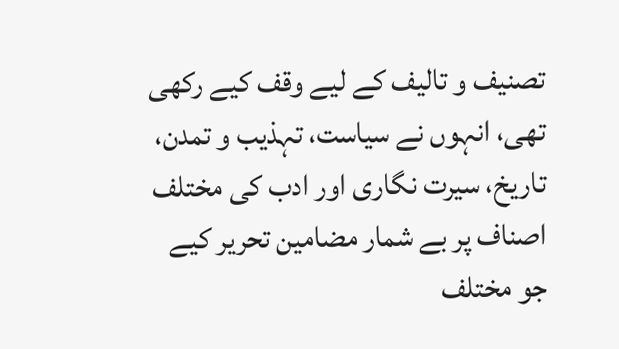تصنیف و تالیف کے لیے وقف کیے رکھی تھی، انہوں نے سیاست، تہذیب و تمدن، تاریخ، سیرت نگاری اور ادب کی مختلف اصناف پر بے شمار مضامین تحریر کیے جو مختلف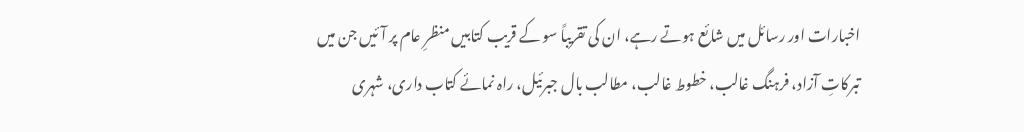اخبارات اور رسائل میں شائع ہوتے رہے، ان کی تقریباً سو کے قریب کتابیں منظرِ عام پر آئیں جن میں تبرکاتِ آزاد، فرہنگ غالب، خطوط غالب، مطالب بال جبرئیل، راہ نمائے کتاب داری، شہری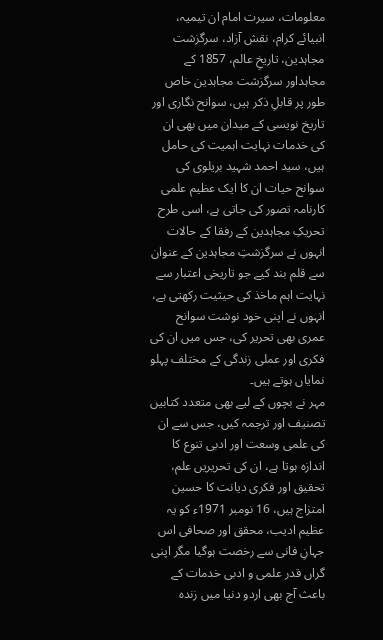معلومات، سیرت امام ان تیمیہ، انبیائے کرام، نقش آزاد، سرگزشت مجاہدین، تاریخِ عالم، 1857 کے مجاہداور سرگزشت مجاہدین خاص طور پر قابلِ ذکر ہیں، سوانح نگاری اور تاریخ نویسی کے میدان میں بھی ان کی خدمات نہایت اہمیت کی حامل ہیں، سید احمد شہید بریلوی کی سوانح حیات ان کا ایک عظیم علمی کارنامہ تصور کی جاتی ہے، اسی طرح تحریکِ مجاہدین کے رفقا کے حالات انہوں نے سرگزشتِ مجاہدین کے عنوان سے قلم بند کیے جو تاریخی اعتبار سے نہایت اہم ماخذ کی حیثیت رکھتی ہے، انہوں نے اپنی خود نوشت سوانح عمری بھی تحریر کی، جس میں ان کی فکری اور عملی زندگی کے مختلف پہلو نمایاں ہوتے ہیں۔
مہر نے بچوں کے لیے بھی متعدد کتابیں تصنیف اور ترجمہ کیں، جس سے ان کی علمی وسعت اور ادبی تنوع کا اندازہ ہوتا ہے، ان کی تحریریں علم، تحقیق اور فکری دیانت کا حسین امتزاج ہیں، 16 نومبر 1971ء کو یہ عظیم ادیب، محقق اور صحافی اس جہانِ فانی سے رخصت ہوگیا مگر اپنی گراں قدر علمی و ادبی خدمات کے باعث آج بھی اردو دنیا میں زندہ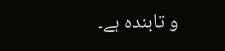و تابندہ ہے۔